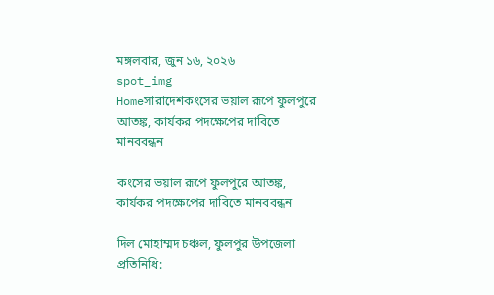মঙ্গলবার, জুন ১৬, ২০২৬
spot_img
Homeসারাদেশকংসের ভয়াল রূপে ফুলপুরে আতঙ্ক, কার্যকর পদক্ষেপের দাবিতে মানববন্ধন

কংসের ভয়াল রূপে ফুলপুরে আতঙ্ক, কার্যকর পদক্ষেপের দাবিতে মানববন্ধন

দিল মোহাম্মদ চঞ্চল, ফুলপুর উপজেলা প্রতিনিধি: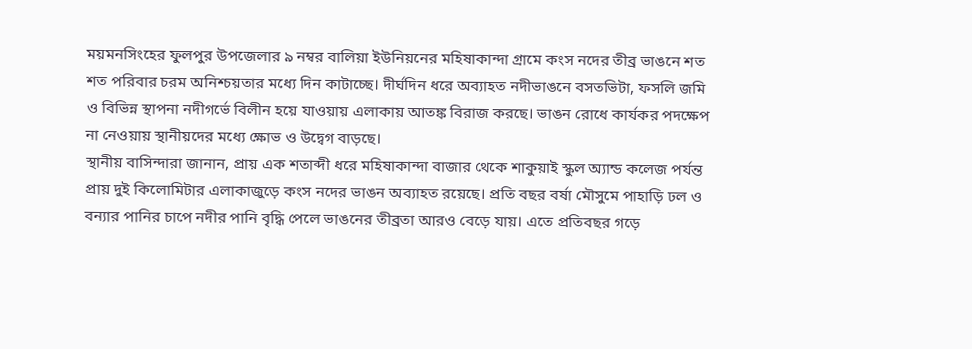ময়মনসিংহের ফুলপুর উপজেলার ৯ নম্বর বালিয়া ইউনিয়নের মহিষাকান্দা গ্রামে কংস নদের তীব্র ভাঙনে শত শত পরিবার চরম অনিশ্চয়তার মধ্যে দিন কাটাচ্ছে। দীর্ঘদিন ধরে অব্যাহত নদীভাঙনে বসতভিটা, ফসলি জমি ও বিভিন্ন স্থাপনা নদীগর্ভে বিলীন হয়ে যাওয়ায় এলাকায় আতঙ্ক বিরাজ করছে। ভাঙন রোধে কার্যকর পদক্ষেপ না নেওয়ায় স্থানীয়দের মধ্যে ক্ষোভ ও উদ্বেগ বাড়ছে।
স্থানীয় বাসিন্দারা জানান, প্রায় এক শতাব্দী ধরে মহিষাকান্দা বাজার থেকে শাকুয়াই স্কুল অ্যান্ড কলেজ পর্যন্ত প্রায় দুই কিলোমিটার এলাকাজুড়ে কংস নদের ভাঙন অব্যাহত রয়েছে। প্রতি বছর বর্ষা মৌসুমে পাহাড়ি ঢল ও বন্যার পানির চাপে নদীর পানি বৃদ্ধি পেলে ভাঙনের তীব্রতা আরও বেড়ে যায়। এতে প্রতিবছর গড়ে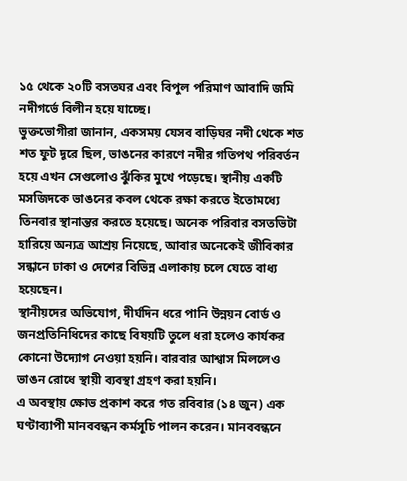১৫ থেকে ২০টি বসতঘর এবং বিপুল পরিমাণ আবাদি জমি নদীগর্ভে বিলীন হয়ে যাচ্ছে।
ভুক্তভোগীরা জানান, একসময় যেসব বাড়িঘর নদী থেকে শত শত ফুট দূরে ছিল, ভাঙনের কারণে নদীর গতিপথ পরিবর্তন হয়ে এখন সেগুলোও ঝুঁকির মুখে পড়েছে। স্থানীয় একটি মসজিদকে ভাঙনের কবল থেকে রক্ষা করতে ইতোমধ্যে তিনবার স্থানান্তর করতে হয়েছে। অনেক পরিবার বসতভিটা হারিয়ে অন্যত্র আশ্রয় নিয়েছে, আবার অনেকেই জীবিকার সন্ধানে ঢাকা ও দেশের বিভিন্ন এলাকায় চলে যেতে বাধ্য হয়েছেন।
স্থানীয়দের অভিযোগ, দীর্ঘদিন ধরে পানি উন্নয়ন বোর্ড ও জনপ্রতিনিধিদের কাছে বিষয়টি তুলে ধরা হলেও কার্যকর কোনো উদ্যোগ নেওয়া হয়নি। বারবার আশ্বাস মিললেও ভাঙন রোধে স্থায়ী ব্যবস্থা গ্রহণ করা হয়নি।
এ অবস্থায় ক্ষোভ প্রকাশ করে গত রবিবার (১৪ জুন) এক ঘণ্টাব্যাপী মানববন্ধন কর্মসূচি পালন করেন। মানববন্ধনে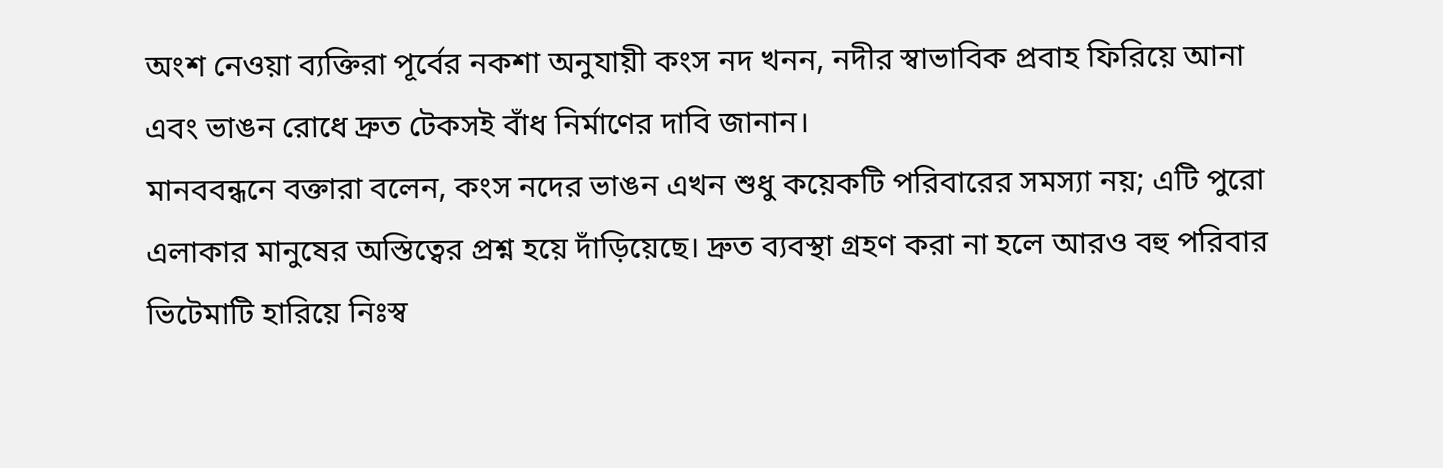অংশ নেওয়া ব্যক্তিরা পূর্বের নকশা অনুযায়ী কংস নদ খনন, নদীর স্বাভাবিক প্রবাহ ফিরিয়ে আনা এবং ভাঙন রোধে দ্রুত টেকসই বাঁধ নির্মাণের দাবি জানান।
মানববন্ধনে বক্তারা বলেন, কংস নদের ভাঙন এখন শুধু কয়েকটি পরিবারের সমস্যা নয়; এটি পুরো এলাকার মানুষের অস্তিত্বের প্রশ্ন হয়ে দাঁড়িয়েছে। দ্রুত ব্যবস্থা গ্রহণ করা না হলে আরও বহু পরিবার ভিটেমাটি হারিয়ে নিঃস্ব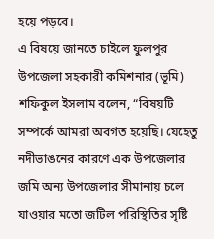হয়ে পড়বে।
এ বিষয়ে জানতে চাইলে ফুলপুর উপজেলা সহকারী কমিশনার (ভূমি) শফিকুল ইসলাম বলেন, “বিষয়টি সম্পর্কে আমরা অবগত হয়েছি। যেহেতু নদীভাঙনের কারণে এক উপজেলার জমি অন্য উপজেলার সীমানায় চলে যাওয়ার মতো জটিল পরিস্থিতির সৃষ্টি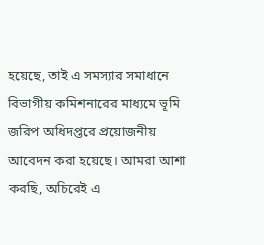হয়েছে, তাই এ সমস্যার সমাধানে বিভাগীয় কমিশনারের মাধ্যমে ভূমি জরিপ অধিদপ্তরে প্রয়োজনীয় আবেদন করা হয়েছে। আমরা আশা করছি, অচিরেই এ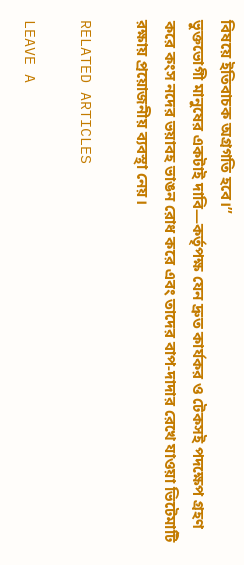বিষয়ে ইতিবাচক অগ্রগতি হবে।”
ভুক্তভোগী মানুষের একটাই দাবি—কর্তৃপক্ষ যেন দ্রুত কার্যকর ও টেকসই পদক্ষেপ গ্রহণ করে কংস নদের ভয়াবহ ভাঙন রোধ করে এবং তাদের বাপ-দাদার রেখে যাওয়া ভিটেমাটি রক্ষায় প্রয়োজনীয় ব্যবস্থা নেয়।

RELATED ARTICLES

LEAVE A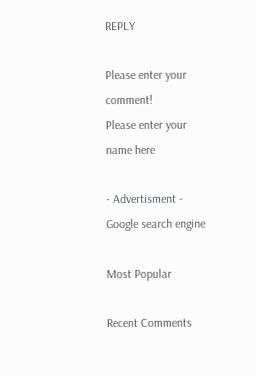REPLY

Please enter your comment!
Please enter your name here

- Advertisment -
Google search engine

Most Popular

Recent Comments